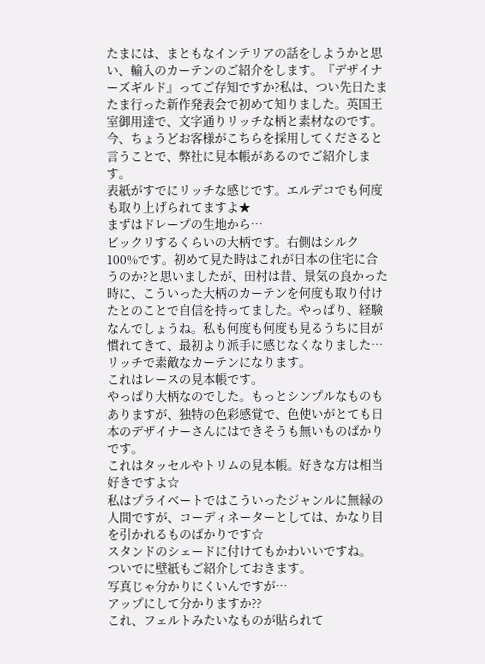たまには、まともなインテリアの話をしようかと思い、輸入のカーテンのご紹介をします。『デザイナーズギルド』ってご存知ですか?私は、つい先日たまたま行った新作発表会で初めて知りました。英国王室御用達で、文字通りリッチな柄と素材なのです。
今、ちょうどお客様がこちらを採用してくださると言うことで、弊社に見本帳があるのでご紹介します。
表紙がすでにリッチな感じです。エルデコでも何度も取り上げられてますよ★
まずはドレープの生地から…
ビックリするくらいの大柄です。右側はシルク100%です。初めて見た時はこれが日本の住宅に合うのか?と思いましたが、田村は昔、景気の良かった時に、こういった大柄のカーテンを何度も取り付けたとのことで自信を持ってました。やっぱり、経験なんでしょうね。私も何度も何度も見るうちに目が慣れてきて、最初より派手に感じなくなりました…リッチで素敵なカーテンになります。
これはレースの見本帳です。
やっぱり大柄なのでした。もっとシンプルなものもありますが、独特の色彩感覚で、色使いがとても日本のデザイナーさんにはできそうも無いものばかりです。
これはタッセルやトリムの見本帳。好きな方は相当好きですよ☆
私はプライベートではこういったジャンルに無縁の人間ですが、コーディネーターとしては、かなり目を引かれるものばかりです☆
スタンドのシェードに付けてもかわいいですね。
ついでに壁紙もご紹介しておきます。
写真じゃ分かりにくいんですが…
アップにして分かりますか??
これ、フェルトみたいなものが貼られて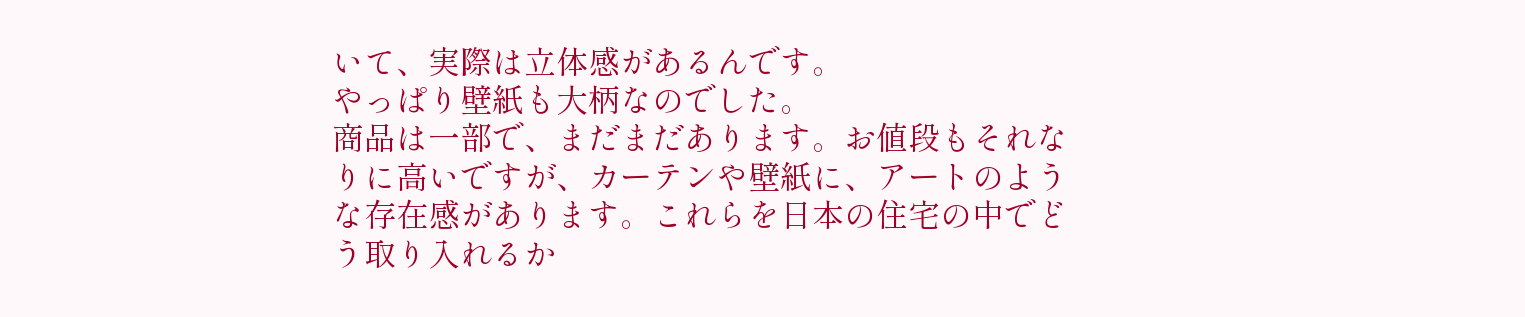いて、実際は立体感があるんです。
やっぱり壁紙も大柄なのでした。
商品は一部で、まだまだあります。お値段もそれなりに高いですが、カーテンや壁紙に、アートのような存在感があります。これらを日本の住宅の中でどう取り入れるか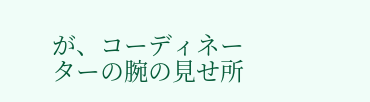が、コーディネーターの腕の見せ所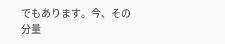でもあります。今、その分量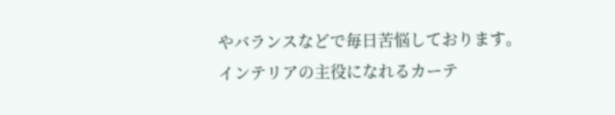やバランスなどで毎日苦悩しております。
インテリアの主役になれるカーテ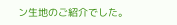ン生地のご紹介でした。